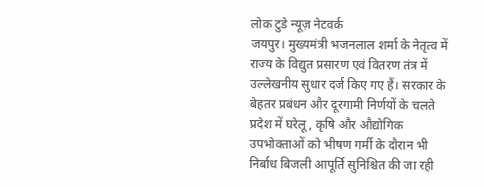लोक टुडे न्यूज़ नेटवर्क
जयपुर। मुख्यमंत्री भजनलाल शर्मा के नेतृत्व में राज्य के विद्युत प्रसारण एवं वितरण तंत्र में उल्लेखनीय सुधार दर्ज किए गए हैं। सरकार के बेहतर प्रबंधन और दूरगामी निर्णयों के चलते प्रदेश में घरेलू, कृषि और औद्योगिक उपभोक्ताओं को भीषण गर्मी के दौरान भी निर्बाध बिजली आपूर्ति सुनिश्चित की जा रही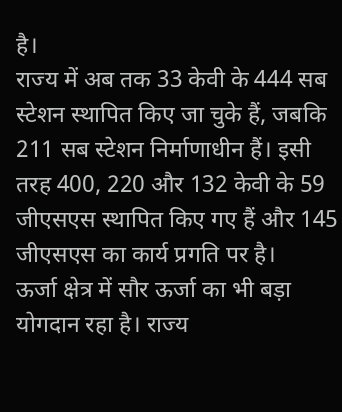है।
राज्य में अब तक 33 केवी के 444 सब स्टेशन स्थापित किए जा चुके हैं, जबकि 211 सब स्टेशन निर्माणाधीन हैं। इसी तरह 400, 220 और 132 केवी के 59 जीएसएस स्थापित किए गए हैं और 145 जीएसएस का कार्य प्रगति पर है।
ऊर्जा क्षेत्र में सौर ऊर्जा का भी बड़ा योगदान रहा है। राज्य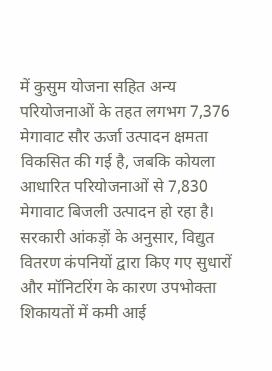में कुसुम योजना सहित अन्य परियोजनाओं के तहत लगभग 7,376 मेगावाट सौर ऊर्जा उत्पादन क्षमता विकसित की गई है, जबकि कोयला आधारित परियोजनाओं से 7,830 मेगावाट बिजली उत्पादन हो रहा है।
सरकारी आंकड़ों के अनुसार, विद्युत वितरण कंपनियों द्वारा किए गए सुधारों और मॉनिटरिंग के कारण उपभोक्ता शिकायतों में कमी आई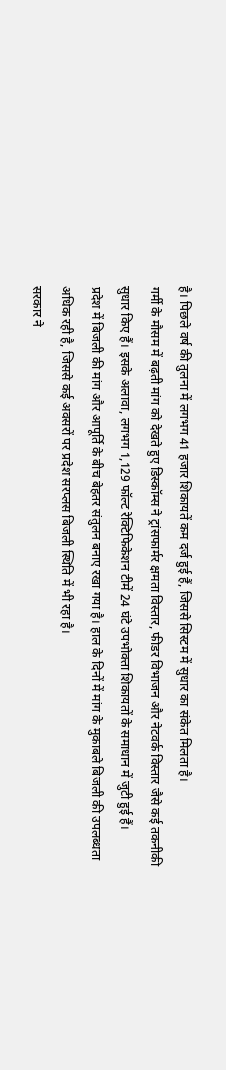है। पिछले वर्ष की तुलना में लगभग 41 हजार शिकायतें कम दर्ज हुई हैं, जिससे सिस्टम में सुधार का संकेत मिलता है।
गर्मी के मौसम में बढ़ती मांग को देखते हुए डिस्कॉम्स ने ट्रांसफार्मर क्षमता विस्तार, फीडर विभाजन और नेटवर्क विस्तार जैसे कई तकनीकी सुधार किए हैं। इसके अलावा, लगभग 1,129 फॉल्ट रेक्टिफिकेशन टीमें 24 घंटे उपभोक्ता शिकायतों के समाधान में जुटी हुई हैं।
प्रदेश में बिजली की मांग और आपूर्ति के बीच बेहतर संतुलन बनाए रखा गया है। हाल के दिनों में मांग के मुकाबले बिजली की उपलब्धता अधिक रही है, जिससे कई अवसरों पर प्रदेश सरप्लस बिजली स्थिति में भी रहा है।
सरकार ने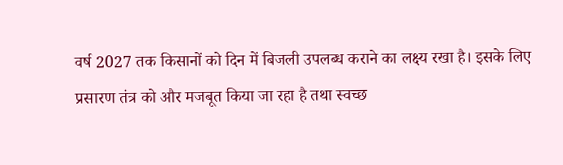वर्ष 2027 तक किसानों को दिन में बिजली उपलब्ध कराने का लक्ष्य रखा है। इसके लिए प्रसारण तंत्र को और मजबूत किया जा रहा है तथा स्वच्छ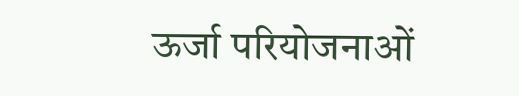ऊर्जा परियोजनाओं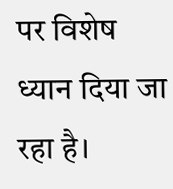पर विशेष ध्यान दिया जा रहा है।